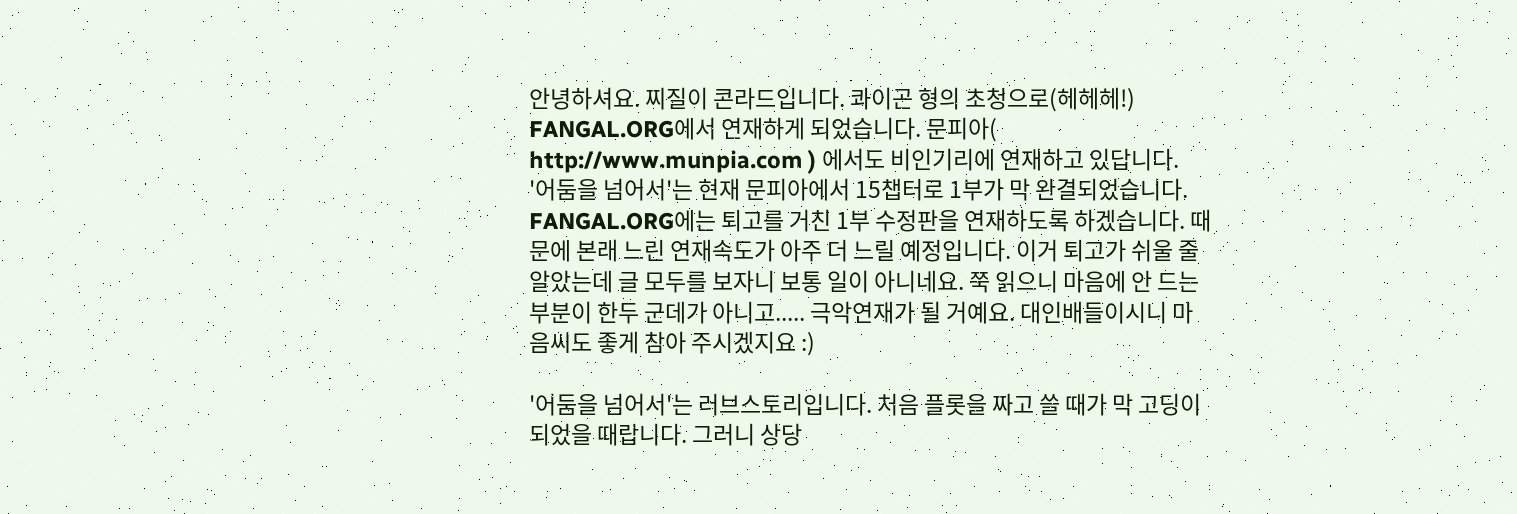안녕하셔요. 찌질이 콘라드입니다. 콰이곤 형의 초청으로(헤헤헤!) FANGAL.ORG에서 연재하게 되었습니다. 문피아( http://www.munpia.com ) 에서도 비인기리에 연재하고 있답니다.
'어둠을 넘어서'는 현재 문피아에서 15챕터로 1부가 막 완결되었습니다. FANGAL.ORG에는 퇴고를 거친 1부 수정판을 연재하도록 하겠습니다. 때문에 본래 느린 연재속도가 아주 더 느릴 예정입니다. 이거 퇴고가 쉬울 줄 알았는데 글 모두를 보자니 보통 일이 아니네요. 쭉 읽으니 마음에 안 드는 부분이 한두 군데가 아니고..... 극악연재가 될 거예요. 대인배들이시니 마음씨도 좋게 참아 주시겠지요 :)

'어둠을 넘어서'는 러브스토리입니다. 처음 플롯을 짜고 쓸 때가 막 고딩이 되었을 때랍니다. 그러니 상당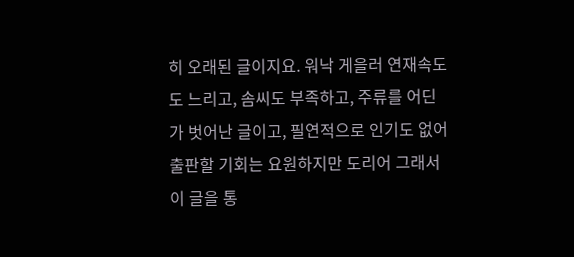히 오래된 글이지요. 워낙 게을러 연재속도도 느리고, 솜씨도 부족하고, 주류를 어딘가 벗어난 글이고, 필연적으로 인기도 없어 출판할 기회는 요원하지만 도리어 그래서 이 글을 통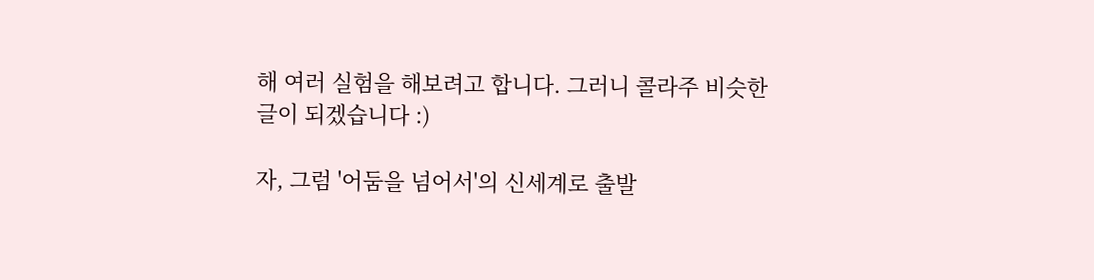해 여러 실험을 해보려고 합니다. 그러니 콜라주 비슷한 글이 되겠습니다 :)

자, 그럼 '어둠을 넘어서'의 신세계로 출발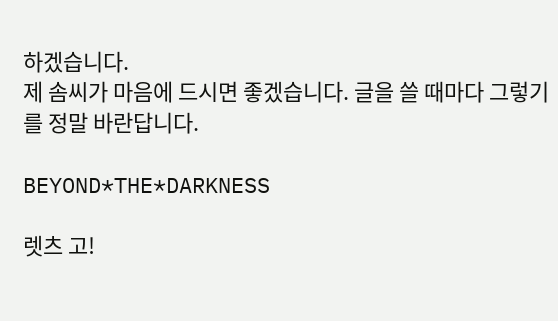하겠습니다.
제 솜씨가 마음에 드시면 좋겠습니다. 글을 쓸 때마다 그렇기를 정말 바란답니다.

BEYOND*THE*DARKNESS

렛츠 고!